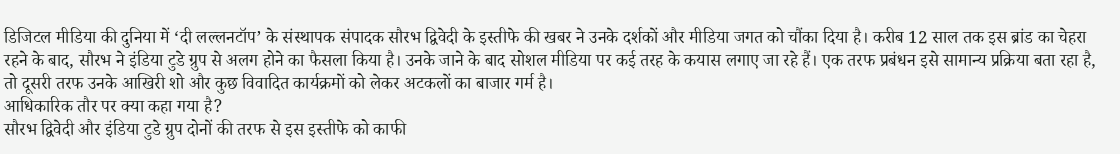डिजिटल मीडिया की दुनिया में ‘दी लल्लनटॉप’ के संस्थापक संपादक सौरभ द्विवेदी के इस्तीफे की खबर ने उनके दर्शकों और मीडिया जगत को चौंका दिया है। करीब 12 साल तक इस ब्रांड का चेहरा रहने के बाद, सौरभ ने इंडिया टुडे ग्रुप से अलग होने का फैसला किया है। उनके जाने के बाद सोशल मीडिया पर कई तरह के कयास लगाए जा रहे हैं। एक तरफ प्रबंधन इसे सामान्य प्रक्रिया बता रहा है, तो दूसरी तरफ उनके आखिरी शो और कुछ विवादित कार्यक्रमों को लेकर अटकलों का बाजार गर्म है।
आधिकारिक तौर पर क्या कहा गया है?
सौरभ द्विवेदी और इंडिया टुडे ग्रुप दोनों की तरफ से इस इस्तीफे को काफी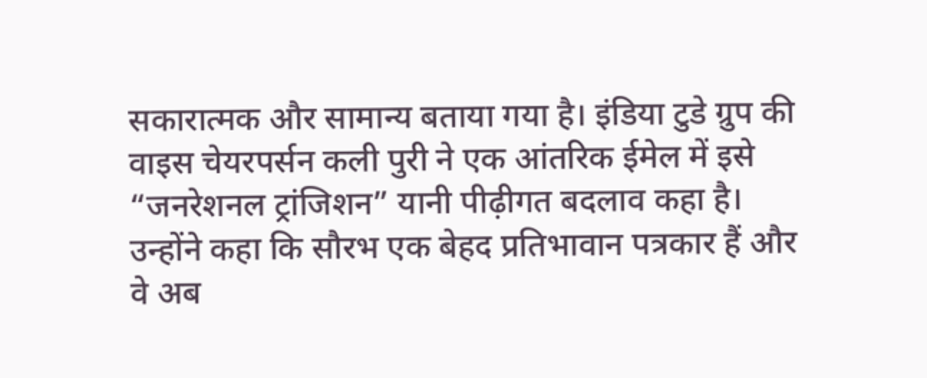सकारात्मक और सामान्य बताया गया है। इंडिया टुडे ग्रुप की वाइस चेयरपर्सन कली पुरी ने एक आंतरिक ईमेल में इसे “जनरेशनल ट्रांजिशन” यानी पीढ़ीगत बदलाव कहा है। उन्होंने कहा कि सौरभ एक बेहद प्रतिभावान पत्रकार हैं और वे अब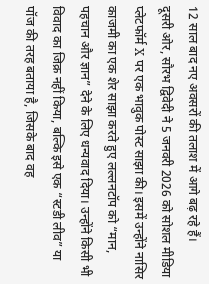12 साल बाद नए अवसरों की तलाश में आगे बढ़ रहे हैं।
दूसरी ओर, सौरभ द्विवेदी ने 5 जनवरी 2026 को सोशल मीडिया प्लेटफॉर्म X पर एक भावुक पोस्ट साझा की। इसमें उन्होंने नासिर काजमी का एक शेर साझा करते हुए लल्लनटॉप को “मान, पहचान और ज्ञान” देने के लिए धन्यवाद दिया। उन्होंने किसी भी विवाद का जिक्र नहीं किया, बल्कि इसे एक “स्टडी लीव” या पॉज की तरह बताया है, जिसके बाद वह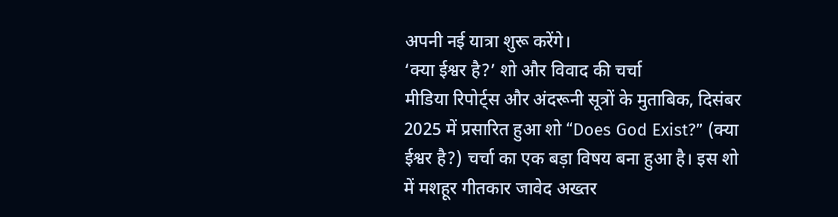अपनी नई यात्रा शुरू करेंगे।
‘क्या ईश्वर है?’ शो और विवाद की चर्चा
मीडिया रिपोर्ट्स और अंदरूनी सूत्रों के मुताबिक, दिसंबर 2025 में प्रसारित हुआ शो “Does God Exist?” (क्या ईश्वर है?) चर्चा का एक बड़ा विषय बना हुआ है। इस शो में मशहूर गीतकार जावेद अख्तर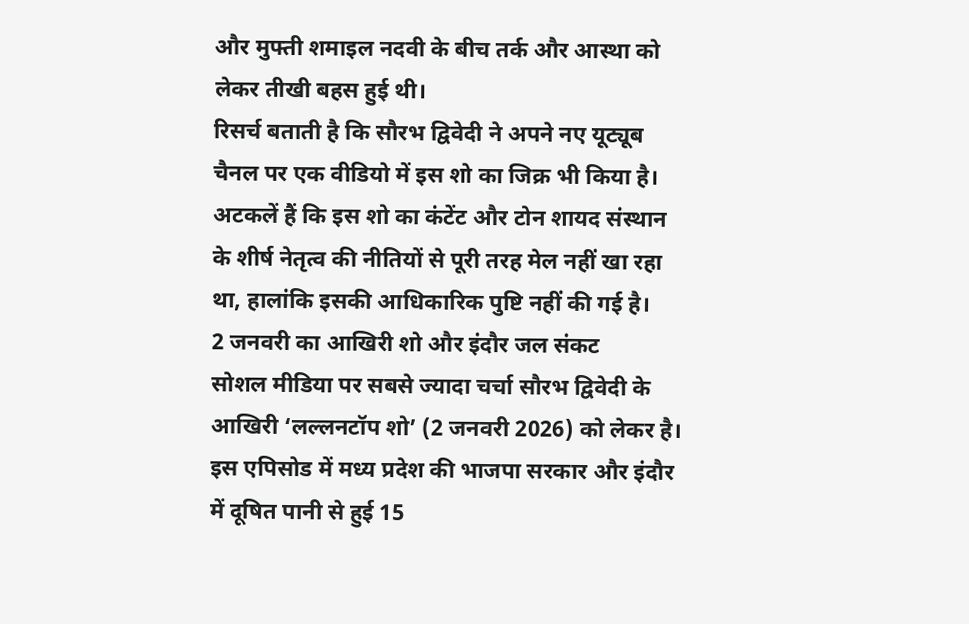और मुफ्ती शमाइल नदवी के बीच तर्क और आस्था को लेकर तीखी बहस हुई थी।
रिसर्च बताती है कि सौरभ द्विवेदी ने अपने नए यूट्यूब चैनल पर एक वीडियो में इस शो का जिक्र भी किया है। अटकलें हैं कि इस शो का कंटेंट और टोन शायद संस्थान के शीर्ष नेतृत्व की नीतियों से पूरी तरह मेल नहीं खा रहा था, हालांकि इसकी आधिकारिक पुष्टि नहीं की गई है।
2 जनवरी का आखिरी शो और इंदौर जल संकट
सोशल मीडिया पर सबसे ज्यादा चर्चा सौरभ द्विवेदी के आखिरी ‘लल्लनटॉप शो’ (2 जनवरी 2026) को लेकर है। इस एपिसोड में मध्य प्रदेश की भाजपा सरकार और इंदौर में दूषित पानी से हुई 15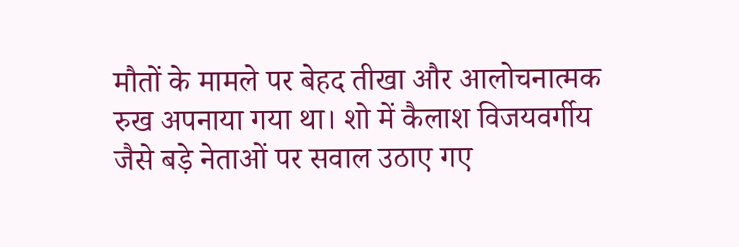मौतों के मामले पर बेहद तीखा और आलोचनात्मक रुख अपनाया गया था। शो में कैलाश विजयवर्गीय जैसे बड़े नेताओं पर सवाल उठाए गए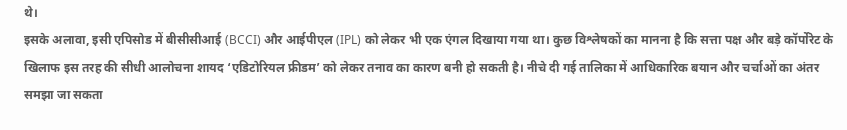थे।
इसके अलावा, इसी एपिसोड में बीसीसीआई (BCCI) और आईपीएल (IPL) को लेकर भी एक एंगल दिखाया गया था। कुछ विश्लेषकों का मानना है कि सत्ता पक्ष और बड़े कॉर्पोरेट के खिलाफ इस तरह की सीधी आलोचना शायद ‘एडिटोरियल फ्रीडम’ को लेकर तनाव का कारण बनी हो सकती है। नीचे दी गई तालिका में आधिकारिक बयान और चर्चाओं का अंतर समझा जा सकता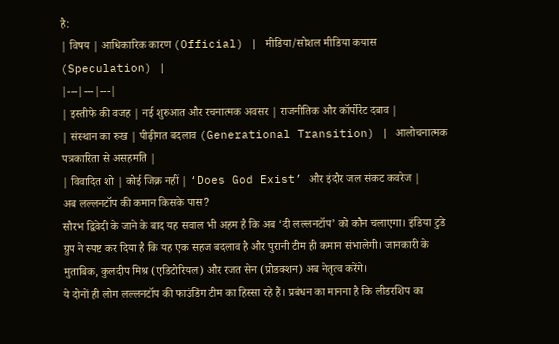है:
| विषय | आधिकारिक कारण (Official) | मीडिया/सोशल मीडिया कयास (Speculation) |
|---|---|---|
| इस्तीफे की वजह | नई शुरुआत और रचनात्मक अवसर | राजनीतिक और कॉर्पोरेट दबाव |
| संस्थान का रुख | पीढ़ीगत बदलाव (Generational Transition) | आलोचनात्मक पत्रकारिता से असहमति |
| विवादित शो | कोई जिक्र नहीं | ‘Does God Exist’ और इंदौर जल संकट कवरेज |
अब लल्लनटॉप की कमान किसके पास?
सौरभ द्विवेदी के जाने के बाद यह सवाल भी अहम है कि अब ‘दी लल्लनटॉप’ को कौन चलाएगा। इंडिया टुडे ग्रुप ने स्पष्ट कर दिया है कि यह एक सहज बदलाव है और पुरानी टीम ही कमान संभालेगी। जानकारी के मुताबिक, कुलदीप मिश्र (एडिटोरियल) और रजत सेन (प्रोडक्शन) अब नेतृत्व करेंगे।
ये दोनों ही लोग लल्लनटॉप की फाउंडिंग टीम का हिस्सा रहे हैं। प्रबंधन का मानना है कि लीडरशिप का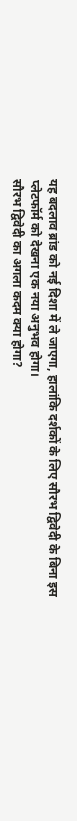यह बदलाव ब्रांड को नई दिशा में ले जाएगा, हालांकि दर्शकों के लिए सौरभ द्विवेदी के बिना इस प्लेटफॉर्म को देखना एक नया अनुभव होगा।
सौरभ द्विवेदी का अगला कदम क्या होगा?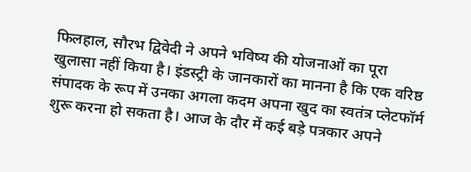फिलहाल, सौरभ द्विवेदी ने अपने भविष्य की योजनाओं का पूरा खुलासा नहीं किया है। इंडस्ट्री के जानकारों का मानना है कि एक वरिष्ठ संपादक के रूप में उनका अगला कदम अपना खुद का स्वतंत्र प्लेटफॉर्म शुरू करना हो सकता है। आज के दौर में कई बड़े पत्रकार अपने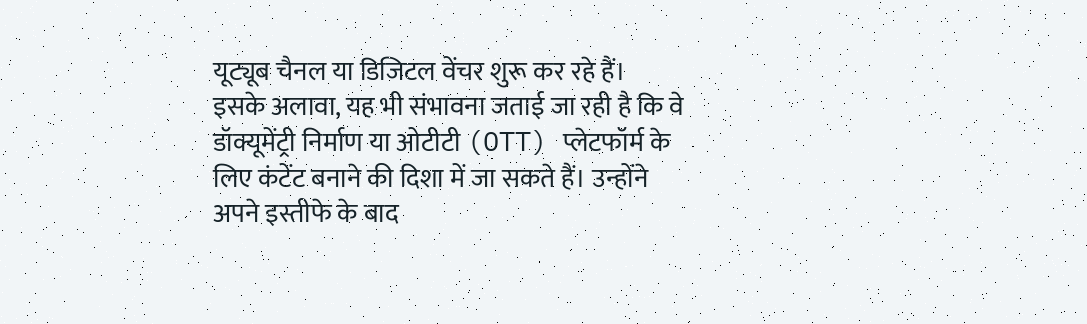यूट्यूब चैनल या डिजिटल वेंचर शुरू कर रहे हैं।
इसके अलावा, यह भी संभावना जताई जा रही है कि वे डॉक्यूमेंट्री निर्माण या ओटीटी (OTT) प्लेटफॉर्म के लिए कंटेंट बनाने की दिशा में जा सकते हैं। उन्होंने अपने इस्तीफे के बाद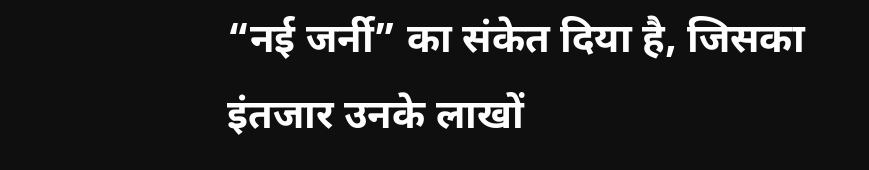“नई जर्नी” का संकेत दिया है, जिसका इंतजार उनके लाखों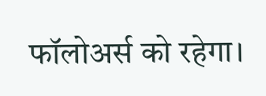फॉलोअर्स को रहेगा।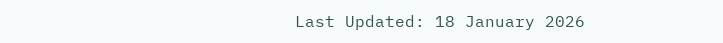Last Updated: 18 January 2026